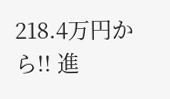218.4万円から!! 進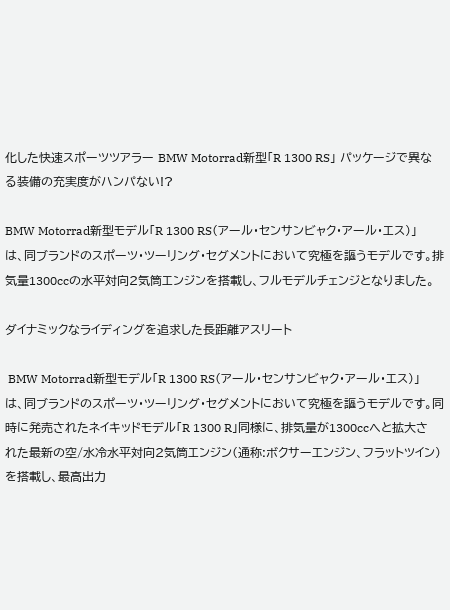化した快速スポーツツアラー BMW Motorrad新型「R 1300 RS」 パッケージで異なる装備の充実度がハンパない!?

BMW Motorrad新型モデル「R 1300 RS(アール・センサンビャク・アール・エス)」は、同ブランドのスポーツ・ツーリング・セグメントにおいて究極を謳うモデルです。排気量1300ccの水平対向2気筒エンジンを搭載し、フルモデルチェンジとなりました。

ダイナミックなライディングを追求した長距離アスリート

 BMW Motorrad新型モデル「R 1300 RS(アール・センサンビャク・アール・エス)」は、同ブランドのスポーツ・ツーリング・セグメントにおいて究極を謳うモデルです。同時に発売されたネイキッドモデル「R 1300 R」同様に、排気量が1300ccへと拡大された最新の空/水冷水平対向2気筒エンジン(通称:ボクサーエンジン、フラットツイン)を搭載し、最高出力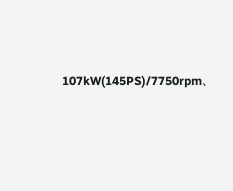107kW(145PS)/7750rpm、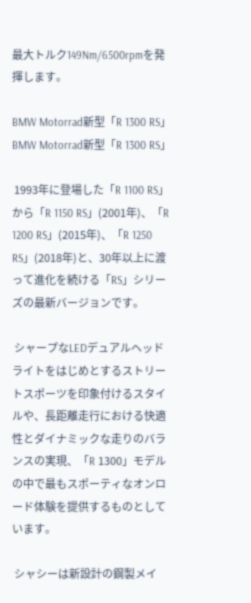最大トルク149Nm/6500rpmを発揮します。

BMW Motorrad新型「R 1300 RS」
BMW Motorrad新型「R 1300 RS」

 1993年に登場した「R 1100 RS」から「R 1150 RS」(2001年)、「R 1200 RS」(2015年)、「R 1250 RS」(2018年)と、30年以上に渡って進化を続ける「RS」シリーズの最新バージョンです。

 シャープなLEDデュアルヘッドライトをはじめとするストリートスポーツを印象付けるスタイルや、長距離走行における快適性とダイナミックな走りのバランスの実現、「R 1300」モデルの中で最もスポーティなオンロード体験を提供するものとしています。

 シャシーは新設計の鋼製メイ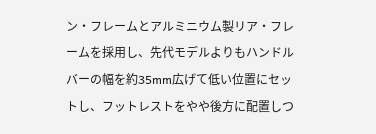ン・フレームとアルミニウム製リア・フレームを採用し、先代モデルよりもハンドルバーの幅を約35mm広げて低い位置にセットし、フットレストをやや後方に配置しつ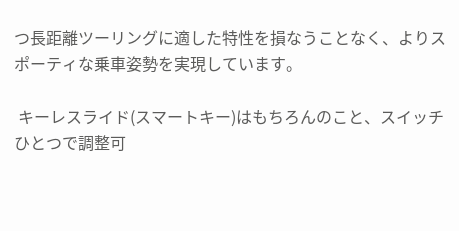つ長距離ツーリングに適した特性を損なうことなく、よりスポーティな乗車姿勢を実現しています。

 キーレスライド(スマートキー)はもちろんのこと、スイッチひとつで調整可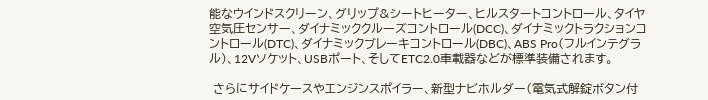能なウインドスクリーン、グリップ&シートヒーター、ヒルスタートコントロール、タイヤ空気圧センサー、ダイナミッククルーズコントロール(DCC)、ダイナミックトラクションコントロール(DTC)、ダイナミックブレーキコントロール(DBC)、ABS Pro(フルインテグラル)、12Vソケット、USBポート、そしてETC2.0車載器などが標準装備されます。

 さらにサイドケースやエンジンスポイラー、新型ナビホルダー(電気式解錠ボタン付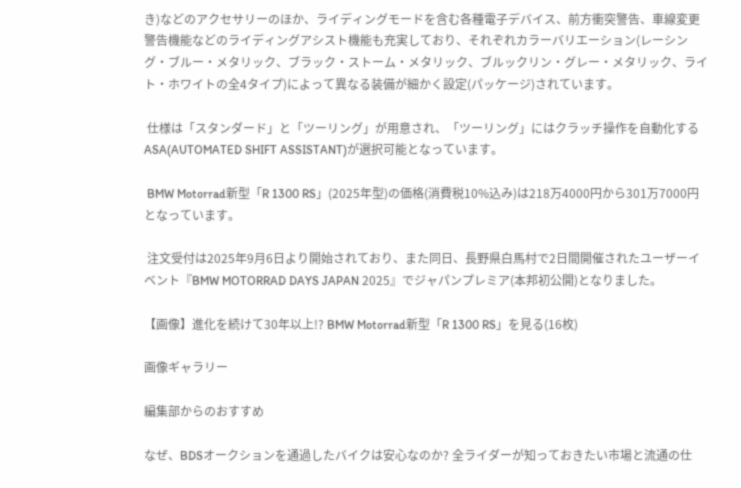き)などのアクセサリーのほか、ライディングモードを含む各種電子デバイス、前方衝突警告、車線変更警告機能などのライディングアシスト機能も充実しており、それぞれカラーバリエーション(レーシング・ブルー・メタリック、ブラック・ストーム・メタリック、ブルックリン・グレー・メタリック、ライト・ホワイトの全4タイプ)によって異なる装備が細かく設定(パッケージ)されています。

 仕様は「スタンダード」と「ツーリング」が用意され、「ツーリング」にはクラッチ操作を自動化するASA(AUTOMATED SHIFT ASSISTANT)が選択可能となっています。

 BMW Motorrad新型「R 1300 RS」(2025年型)の価格(消費税10%込み)は218万4000円から301万7000円となっています。

 注文受付は2025年9月6日より開始されており、また同日、長野県白馬村で2日間開催されたユーザーイベント『BMW MOTORRAD DAYS JAPAN 2025』でジャパンプレミア(本邦初公開)となりました。

【画像】進化を続けて30年以上!? BMW Motorrad新型「R 1300 RS」を見る(16枚)

画像ギャラリー

編集部からのおすすめ

なぜ、BDSオークションを通過したバイクは安心なのか? 全ライダーが知っておきたい市場と流通の仕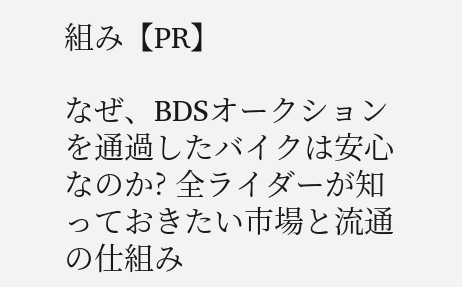組み【PR】

なぜ、BDSオークションを通過したバイクは安心なのか? 全ライダーが知っておきたい市場と流通の仕組み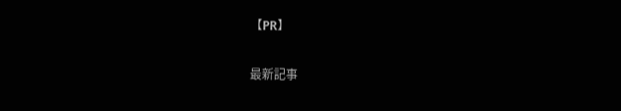【PR】

最新記事